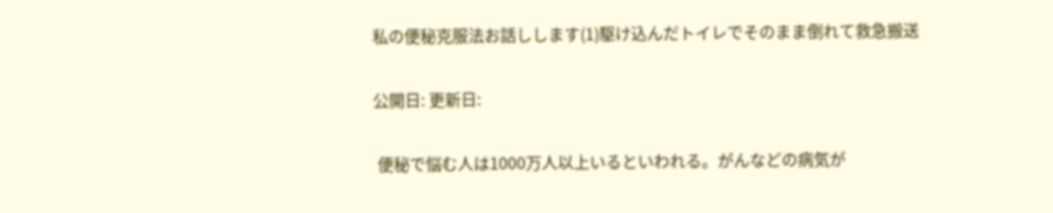私の便秘克服法お話しします(1)駆け込んだトイレでそのまま倒れて救急搬送

公開日: 更新日:

 便秘で悩む人は1000万人以上いるといわれる。がんなどの病気が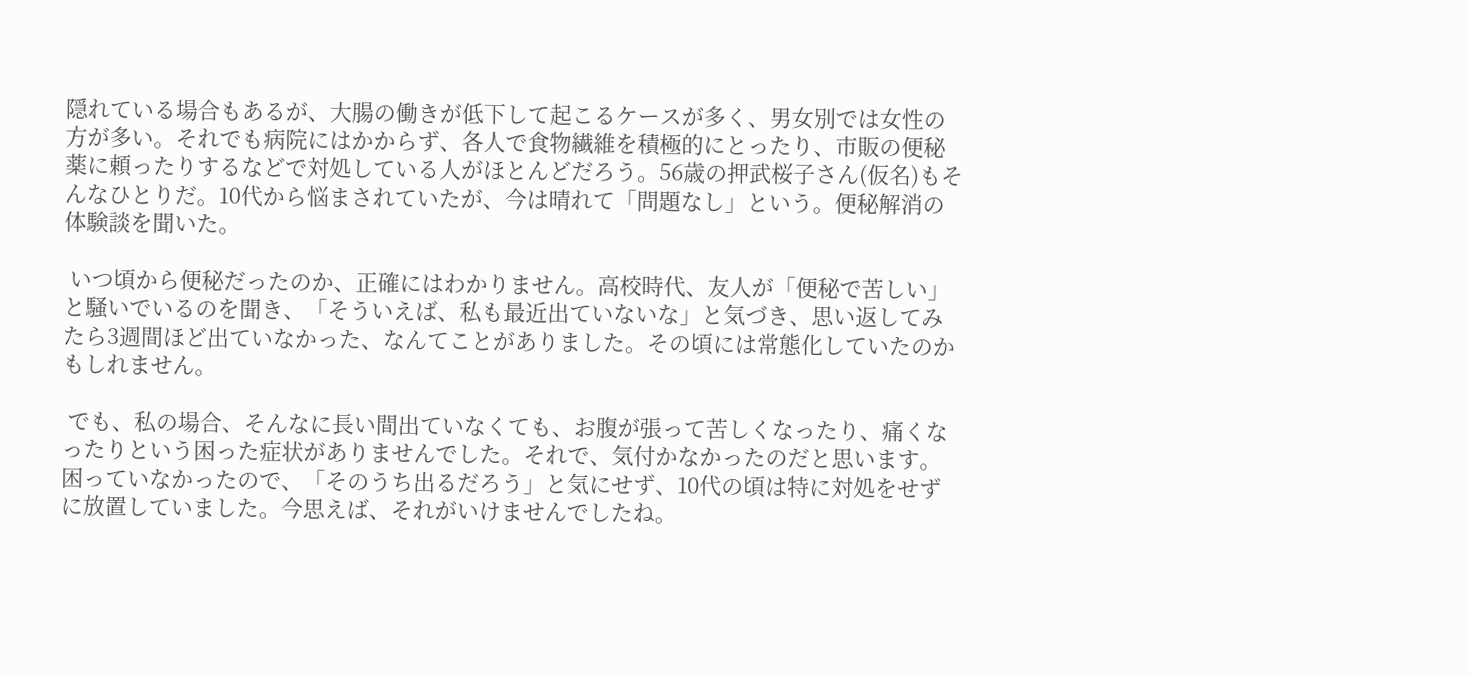隠れている場合もあるが、大腸の働きが低下して起こるケースが多く、男女別では女性の方が多い。それでも病院にはかからず、各人で食物繊維を積極的にとったり、市販の便秘薬に頼ったりするなどで対処している人がほとんどだろう。56歳の押武桜子さん(仮名)もそんなひとりだ。10代から悩まされていたが、今は晴れて「問題なし」という。便秘解消の体験談を聞いた。

 いつ頃から便秘だったのか、正確にはわかりません。高校時代、友人が「便秘で苦しい」と騒いでいるのを聞き、「そういえば、私も最近出ていないな」と気づき、思い返してみたら3週間ほど出ていなかった、なんてことがありました。その頃には常態化していたのかもしれません。

 でも、私の場合、そんなに長い間出ていなくても、お腹が張って苦しくなったり、痛くなったりという困った症状がありませんでした。それで、気付かなかったのだと思います。困っていなかったので、「そのうち出るだろう」と気にせず、10代の頃は特に対処をせずに放置していました。今思えば、それがいけませんでしたね。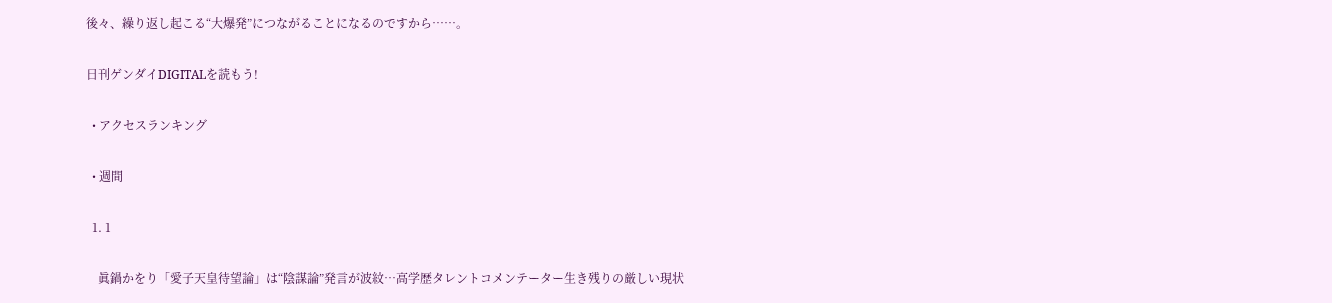後々、繰り返し起こる“大爆発”につながることになるのですから……。

日刊ゲンダイDIGITALを読もう!

  • アクセスランキング

  • 週間

  1. 1

    眞鍋かをり「愛子天皇待望論」は“陰謀論”発言が波紋…高学歴タレントコメンテーター生き残りの厳しい現状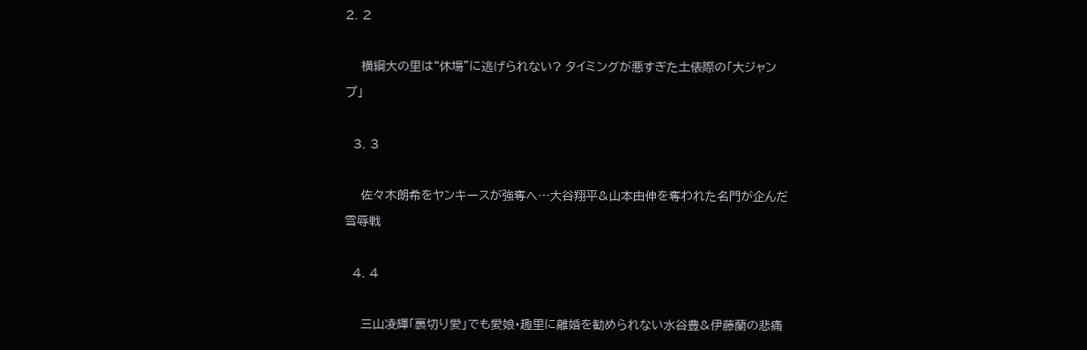2. 2

    横綱大の里は“休場”に逃げられない? タイミングが悪すぎた土俵際の「大ジャンプ」

  3. 3

    佐々木朗希をヤンキースが強奪へ…大谷翔平&山本由伸を奪われた名門が企んだ雪辱戦

  4. 4

    三山凌輝「裏切り愛」でも愛娘・趣里に離婚を勧められない水谷豊&伊藤蘭の悲痛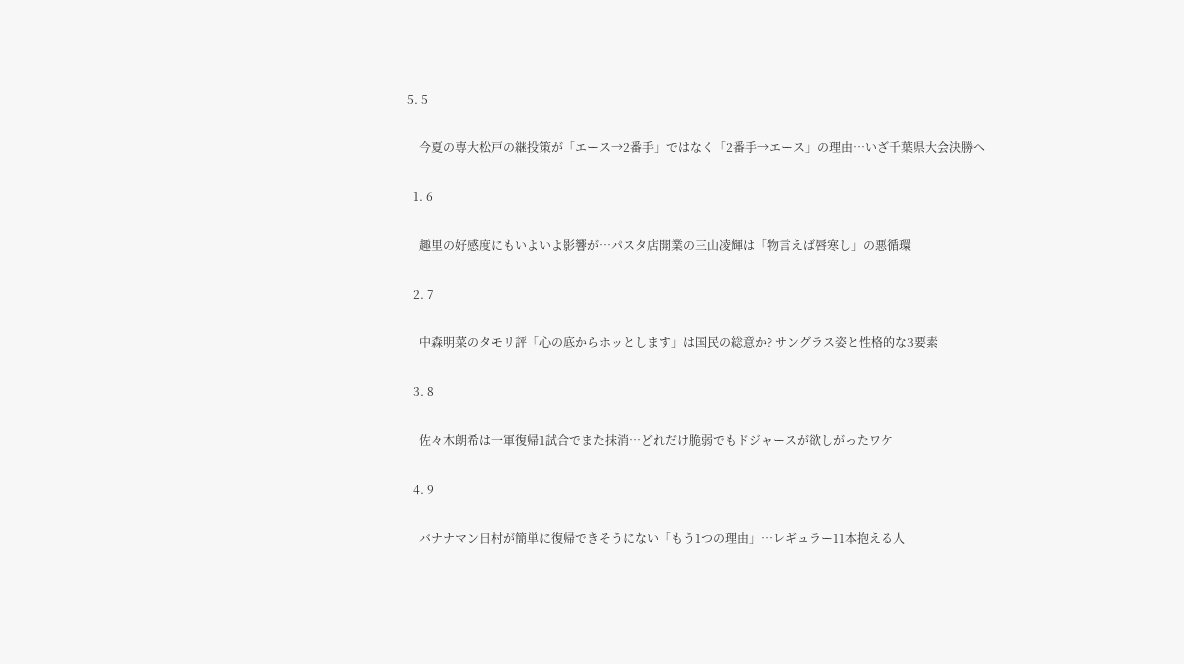5. 5

    今夏の専大松戸の継投策が「エース→2番手」ではなく「2番手→エース」の理由…いざ千葉県大会決勝へ

  1. 6

    趣里の好感度にもいよいよ影響が…パスタ店開業の三山凌輝は「物言えば唇寒し」の悪循環

  2. 7

    中森明菜のタモリ評「心の底からホッとします」は国民の総意か? サングラス姿と性格的な3要素

  3. 8

    佐々木朗希は一軍復帰1試合でまた抹消…どれだけ脆弱でもドジャースが欲しがったワケ

  4. 9

    バナナマン日村が簡単に復帰できそうにない「もう1つの理由」…レギュラー11本抱える人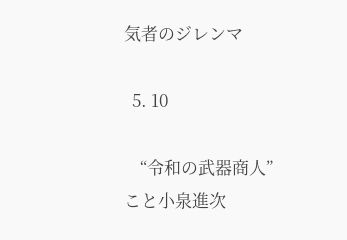気者のジレンマ

  5. 10

    “令和の武器商人”こと小泉進次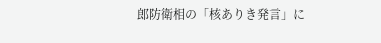郎防衛相の「核ありき発言」に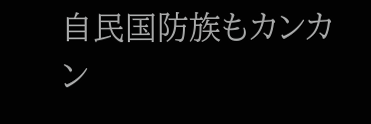自民国防族もカンカン